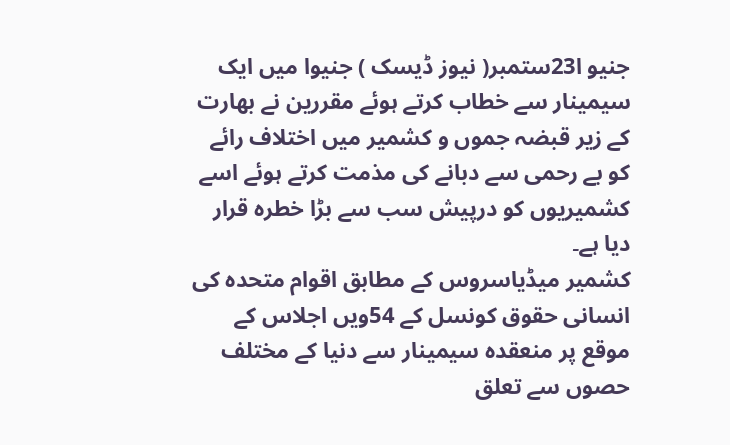جنیو ا23ستمبر( نیوز ڈیسک ) جنیوا میں ایک سیمینار سے خطاب کرتے ہوئے مقررین نے بھارت کے زیر قبضہ جموں و کشمیر میں اختلاف رائے کو بے رحمی سے دبانے کی مذمت کرتے ہوئے اسے کشمیریوں کو درپیش سب سے بڑا خطرہ قرار دیا ہے۔
کشمیر میڈیاسروس کے مطابق اقوام متحدہ کی انسانی حقوق کونسل کے 54ویں اجلاس کے موقع پر منعقدہ سیمینار سے دنیا کے مختلف حصوں سے تعلق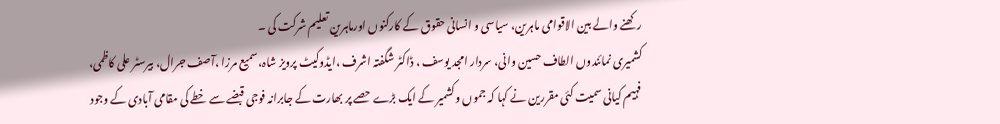رکھنے والے بین الاقوامی ماہرین، سیاسی و انسانی حقوق کے کارکنوں اورماہرین تعلیم شرکت کی ۔
کشمیری نمائندوں الطاف حسین وانی، سردار امجد یوسف ، ڈاکٹر شگفتہ اشرف ،ایڈوکیٹ پرویز شاہ،سمیع مرزا ،آصف جرال، بیرسٹر علی کاظمی، فہیم کیانی سمیت کئی مقررین نے کہا کہ جموں وکشمیر کے ایک بڑے حصے پر بھارت کے جابرانہ فوجی قبضے سے خطے کی مقامی آبادی کے وجود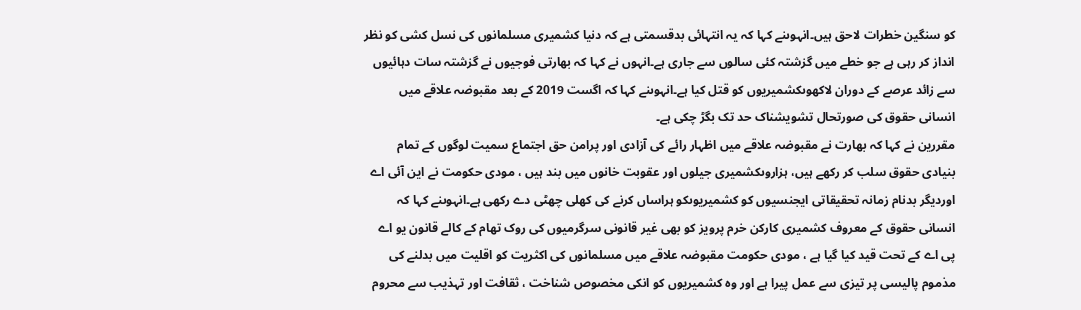کو سنگین خطرات لاحق ہیں۔انہوںنے کہا کہ یہ انتہائی بدقسمتی ہے کہ دنیا کشمیری مسلمانوں کی نسل کشی کو نظر انداز کر رہی ہے جو خطے میں گزشتہ کئی سالوں سے جاری ہے۔انہوں نے کہا کہ بھارتی فوجیوں نے گزشتہ سات دہائیوں سے زائد عرصے کے دوران لاکھوںکشمیریوں کو قتل کیا ہے۔انہوںنے کہا کہ اگست 2019 کے بعد مقبوضہ علاقے میں انسانی حقوق کی صورتحال تشویشناک حد تک بگڑ چکی ہے۔
مقررین نے کہا کہ بھارت نے مقبوضہ علاقے میں اظہار رائے کی آزادی اور پرامن حق اجتماع سمیت لوگوں کے تمام بنیادی حقوق سلب کر رکھے ہیں، ہزاروںکشمیری جیلوں اور عقوبت خانوں میں بند ہیں ، مودی حکومت نے این آئی اے اوردیگر بدنام زمانہ تحقیقاتی ایجنسیوں کو کشمیریوںکو ہراساں کرنے کی کھلی چھٹی دے رکھی ہے۔انہوںنے کہا کہ انسانی حقوق کے معروف کشمیری کارکن خرم پرویز کو بھی غیر قانونی سرگرمیوں کی روک تھام کے کالے قانون یو اے پی اے کے تحت قید کیا گیا ہے ، مودی حکومت مقبوضہ علاقے میں مسلمانوں کی اکثریت کو اقلیت میں بدلنے کی مذموم پالیسی پر تیزی سے عمل پیرا ہے اور وہ کشمیریوں کو انکی مخصوص شناخت ، ثقافت اور تہذیب سے محروم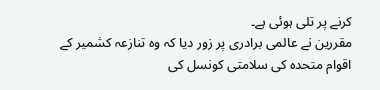کرنے پر تلی ہوئی ہے۔
مقررین نے عالمی برادری پر زور دیا کہ وہ تنازعہ کشمیر کے اقوام متحدہ کی سلامتی کونسل کی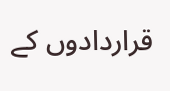قراردادوں کے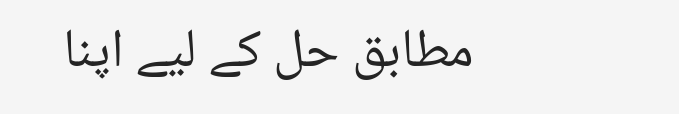مطابق حل کے لیے اپنا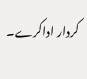کردار اداکرے۔